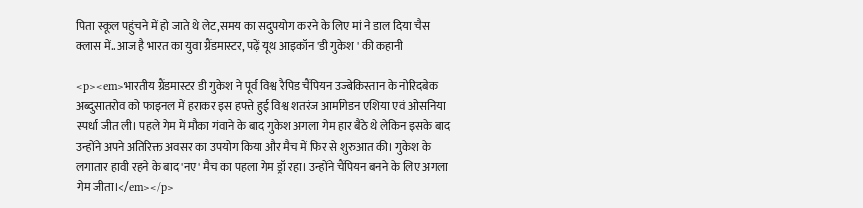पिता स्कूल पहुंचने में हो जाते थे लेट,समय का सदुपयोग करने के लिए मां ने डाल दिया चैस क्लास में..आज है भारत का युवा ग्रैंडमास्टर, पढ़ें यूथ आइकॉन 'डी गुकेश ' की कहानी

<p><em>भारतीय ग्रैंडमास्टर डी गुकेश ने पूर्व विश्व रैपिड चैंपियन उज्बेकिस्तान के नोरिदबेक अब्दुसातरोव को फाइनल में हराकर इस हफ्ते हुई विश्व शतरंज आर्मागेडन एशिया एवं ओसनिया स्पर्धा जीत ली। पहले गेम में मौका गंवाने के बाद गुकेश अगला गेम हार बैठे थे लेकिन इसके बाद उन्होंने अपने अतिरिक्त अवसर का उपयोग किया और मैच में फिर से शुरुआत की। गुकेश के लगातार हावी रहने के बाद 'नए' मैच का पहला गेम ड्रॉ रहा। उन्होंने चैंपियन बनने के लिए अगला गेम जीता।</em></p>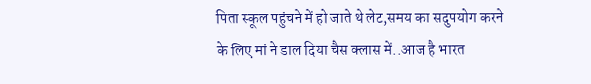पिता स्कूल पहुंचने में हो जाते थे लेट,समय का सदुपयोग करने के लिए मां ने डाल दिया चैस क्लास में..आज है भारत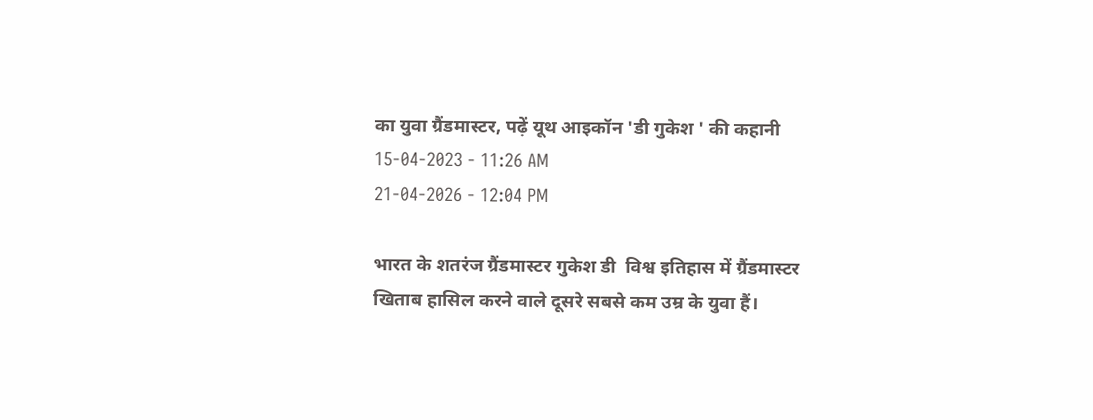का युवा ग्रैंडमास्टर, पढ़ें यूथ आइकॉन 'डी गुकेश ' की कहानी
15-04-2023 - 11:26 AM
21-04-2026 - 12:04 PM

भारत के शतरंज ग्रैंडमास्टर गुकेश डी  विश्व इतिहास में ग्रैंडमास्टर खिताब हासिल करने वाले दूसरे सबसे कम उम्र के युवा हैं।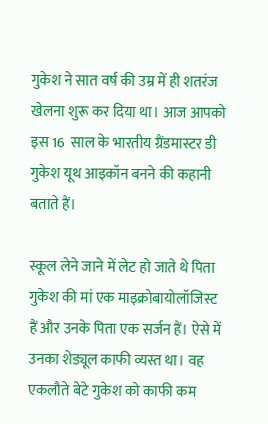गुकेश ने सात वर्ष की उम्र में ही शतरंज खेलना शुरू कर दिया था। आज आपको इस 16  साल के भारतीय ग्रैंडमास्टर डी गुकेश यूथ आइकॉन बनने की कहानी बताते हैं।

स्कूल लेने जाने में लेट हो जाते थे पिता
गुकेश की मां एक माइक्रोबायोलॉजिस्ट हैं और उनके पिता एक सर्जन हैं। ऐसे में उनका शेड्यूल काफी व्यस्त था। वह एकलौते बेटे गुकेश को काफी कम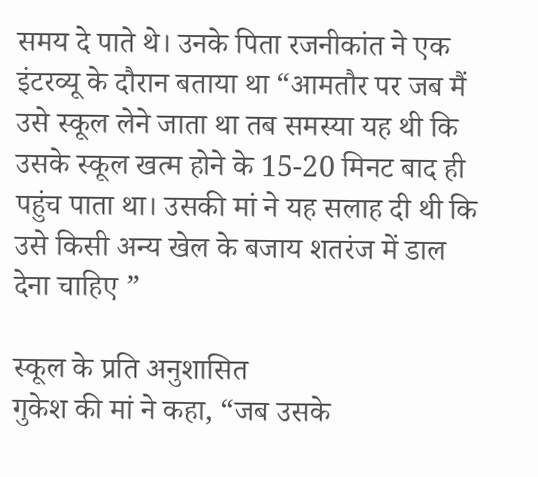समय दे पाते थे। उनके पिता रजनीकांत ने एक इंटरव्यू के दौरान बताया था “आमतौर पर जब मैं उसे स्कूल लेने जाता था तब समस्या यह थी कि उसके स्कूल खत्म होने के 15-20 मिनट बाद ही पहुंच पाता था। उसकी मां ने यह सलाह दी थी कि उसे किसी अन्य खेल के बजाय शतरंज में डाल देना चाहिए ”

स्कूल के प्रति अनुशासित
गुकेश की मां ने कहा, “जब उसके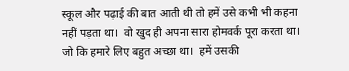स्कूल और पढ़ाई की बात आती थी तो हमें उसे कभी भी कहना नहीं पड़ता था।  वो खुद ही अपना सारा होमवर्क पूरा करता था।  जो कि हमारे लिए बहुत अच्छा था।  हमें उसकी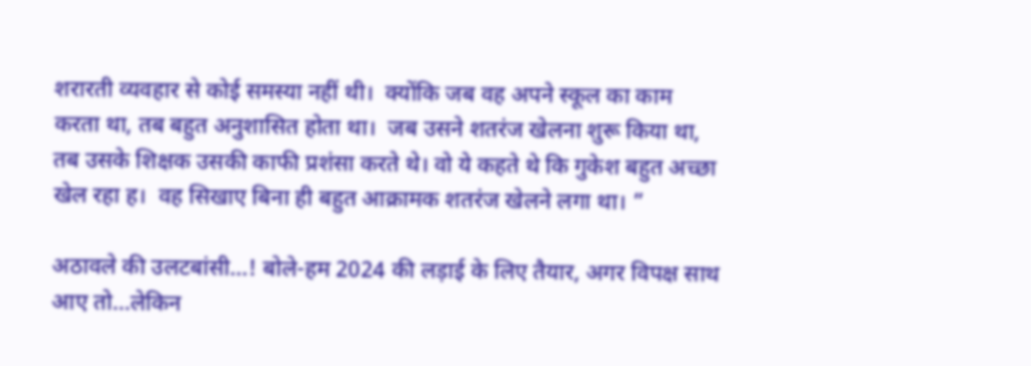शरारती व्यवहार से कोई समस्या नहीं थी।  क्योंकि जब वह अपने स्कूल का काम करता था, तब बहुत अनुशासित होता था।  जब उसने शतरंज खेलना शुरू किया था, तब उसके शिक्षक उसकी काफी प्रशंसा करते थे। वो ये कहते थे कि गुकेश बहुत अच्छा खेल रहा ह।  वह सिखाए बिना ही बहुत आक्रामक शतरंज खेलने लगा था। ”

अठावले की उलटबांसी...! बोले-हम 2024 की लड़ाई के लिए तैयार, अगर विपक्ष साथ आए तो...लेकिन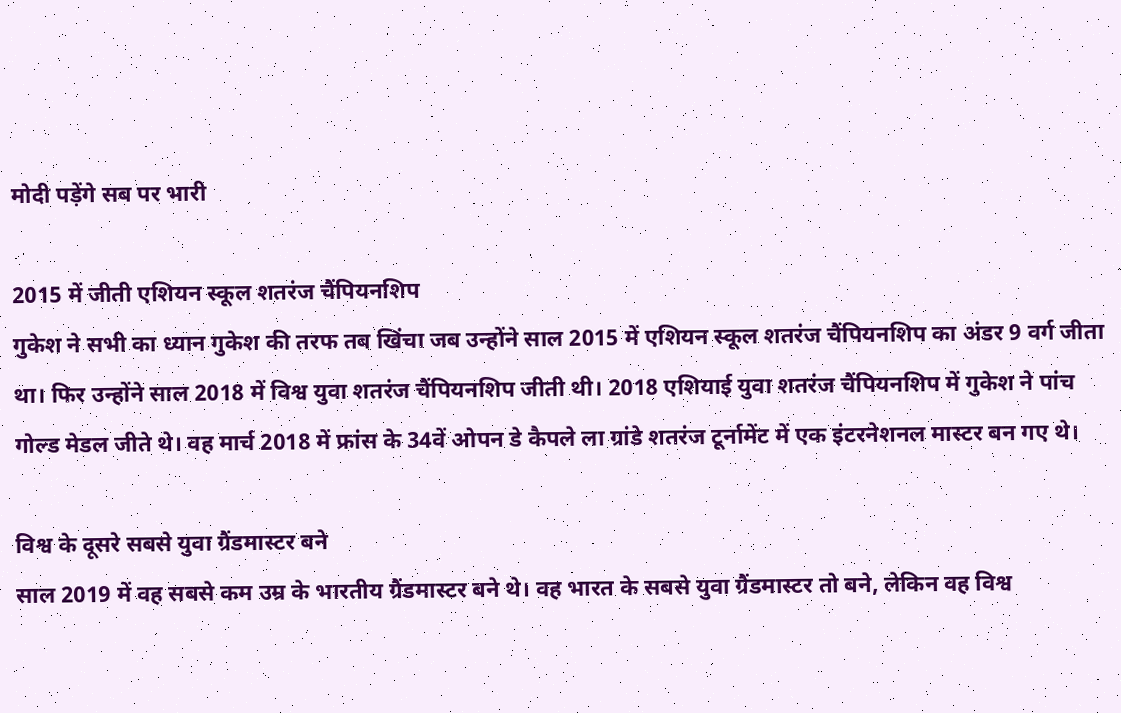मोदी पड़ेंगे सब पर भारी

2015 में जीती एशियन स्कूल शतरंज चैंपियनशिप
गुकेश ने सभी का ध्यान गुकेश की तरफ तब खिंचा जब उन्होंने साल 2015 में एशियन स्कूल शतरंज चैंपियनशिप का अंडर 9 वर्ग जीता था। फिर उन्होंने साल 2018 में विश्व युवा शतरंज चैंपियनशिप जीती थी। 2018 एशियाई युवा शतरंज चैंपियनशिप में गुकेश ने पांच गोल्ड मेडल जीते थे। वह मार्च 2018 में फ्रांस के 34वें ओपन डे कैपले ला ग्रांडे शतरंज टूर्नामेंट में एक इंटरनेशनल मास्टर बन गए थे।

विश्व के दूसरे सबसे युवा ग्रैंडमास्टर बने
साल 2019 में वह सबसे कम उम्र के भारतीय ग्रैंडमास्टर बने थे। वह भारत के सबसे युवा ग्रैंडमास्टर तो बने, लेकिन वह विश्व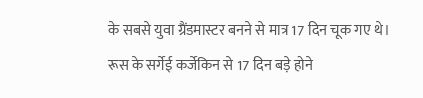के सबसे युवा ग्रैंडमास्टर बनने से मात्र 17 दिन चूक गए थे।  रूस के सर्गेई कर्जेकिन से 17 दिन बड़े होने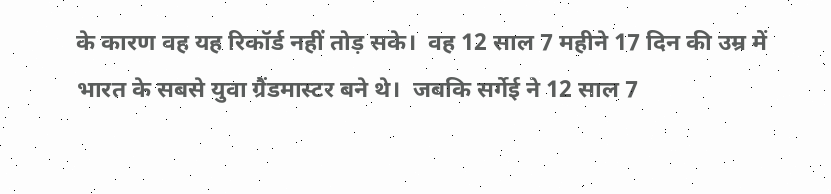के कारण वह यह रिकॉर्ड नहीं तोड़ सके।  वह 12 साल 7 महीने 17 दिन की उम्र में भारत के सबसे युवा ग्रैंडमास्टर बने थे।  जबकि सर्गेई ने 12 साल 7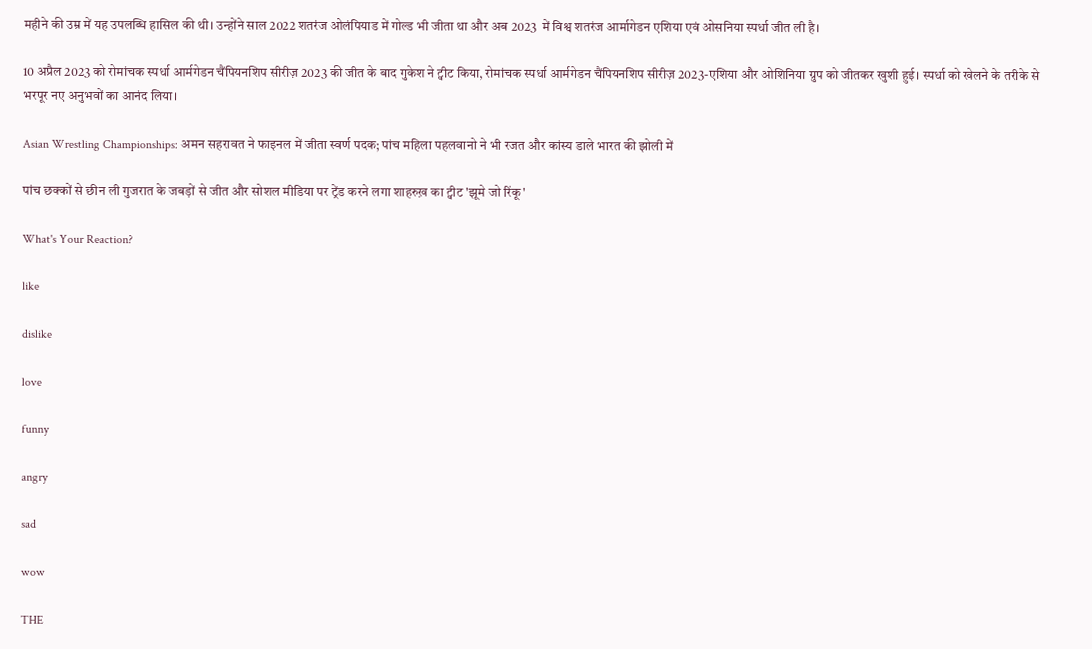महीने की उम्र में यह उपलब्धि हासिल की थी। उन्होंने साल 2022 शतरंज ओलंपियाड में गोल्ड भी जीता था और अब 2023  में विश्व शतरंज आर्मागेडन एशिया एवं ओसनिया स्पर्धा जीत ली है।

10 अप्रैल 2023 को रोमांचक स्पर्धा आर्मगेडन चैंपियनशिप सीरीज़ 2023 की जीत के बाद गुकेश ने ट्वीट किया, रोमांचक स्पर्धा आर्मगेडन चैंपियनशिप सीरीज़ 2023-एशिया और ओशिनिया ग्रुप को जीतकर खुशी हुई। स्पर्धा को खेलने के तरीके से भरपूर नए अनुभवों का आनंद लिया।

Asian Wrestling Championships: अमन सहरावत ने फाइनल में जीता स्वर्ण पदक; पांच महिला पहलवानो ने भी रजत और कांस्य डाले भारत की झोली में

पांच छक्कों से छीन ली गुजरात के जबड़ों से जीत और सोशल मीडिया पर ट्रेंड करने लगा शाहरुख़ का ट्वीट 'झूमे जो रिंकू'

What's Your Reaction?

like

dislike

love

funny

angry

sad

wow

THE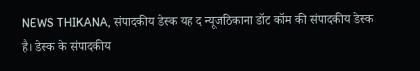NEWS THIKANA, संपादकीय डेस्क यह द न्यूजठिकाना डॉट कॉम की संपादकीय डेस्क है। डेस्क के संपादकीय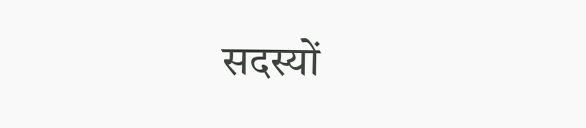सदस्यों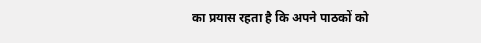का प्रयास रहता है कि अपने पाठकों को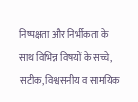निष्पक्षता और निर्भीकता के साथ विभिन्न विषयों के सच्चे, सटीक, विश्वसनीय व सामयिक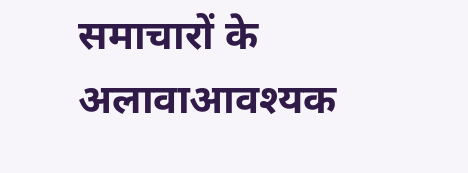समाचारों के अलावाआवश्यक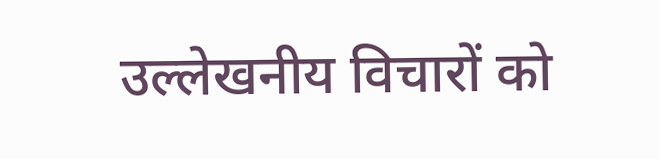उल्लेखनीय विचारों को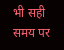भी सही समय पर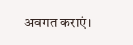अवगत कराएं।